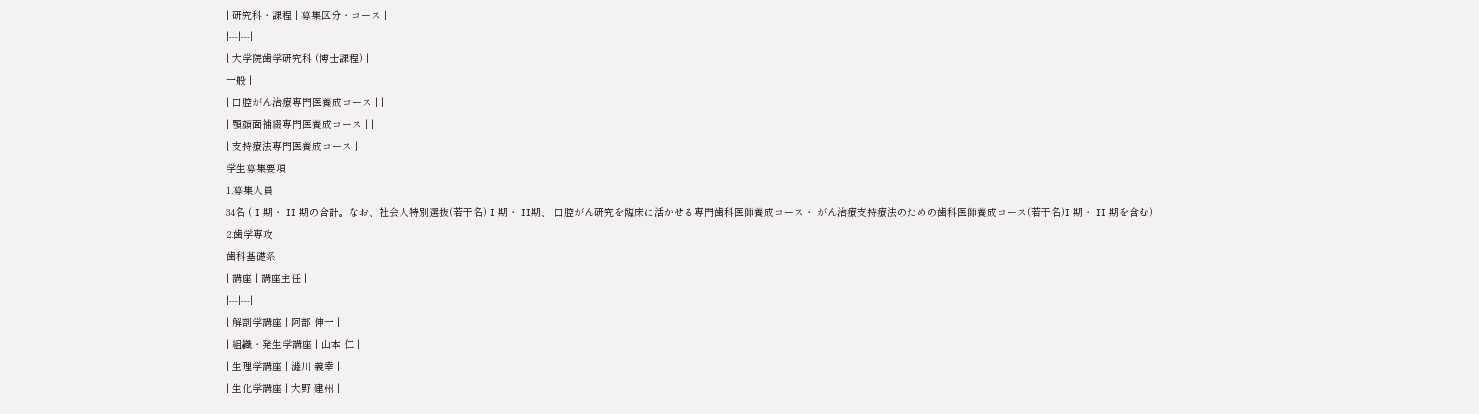| 研究科・課程 | 募集区分・コース |
|---|---|
| 大学院歯学研究科 (博士課程) |
一般 |
| 口腔がん治療専門医養成コース | |
| 顎顔面補綴専門医養成コース | |
| 支持療法専門医養成コース |
学生募集要項
1.募集人員
34名 ( I 期・ II 期の合計。なお、社会人特別選抜(若干名) I 期・ II期、 口腔がん研究を臨床に活かせる専門歯科医師養成コース・ がん治療支持療法のための歯科医師養成コース(若干名)I 期・ II 期を含む)
2.歯学専攻
歯科基礎系
| 講座 | 講座主任 |
|---|---|
| 解剖学講座 | 阿部 伸一 |
| 組織・発生学講座 | 山本 仁 |
| 生理学講座 | 澁川 義幸 |
| 生化学講座 | 大野 建州 |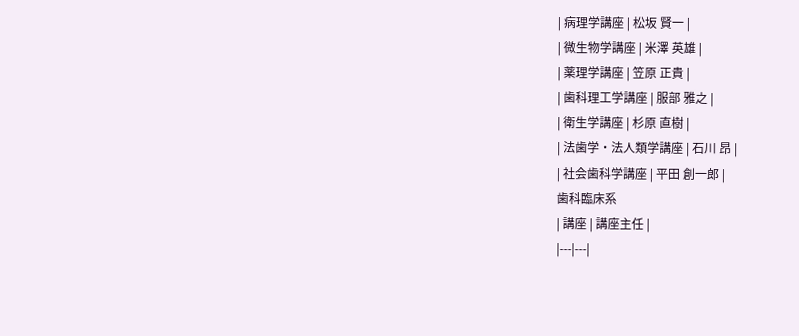| 病理学講座 | 松坂 賢一 |
| 微生物学講座 | 米澤 英雄 |
| 薬理学講座 | 笠原 正貴 |
| 歯科理工学講座 | 服部 雅之 |
| 衛生学講座 | 杉原 直樹 |
| 法歯学・法人類学講座 | 石川 昂 |
| 社会歯科学講座 | 平田 創一郎 |
歯科臨床系
| 講座 | 講座主任 |
|---|---|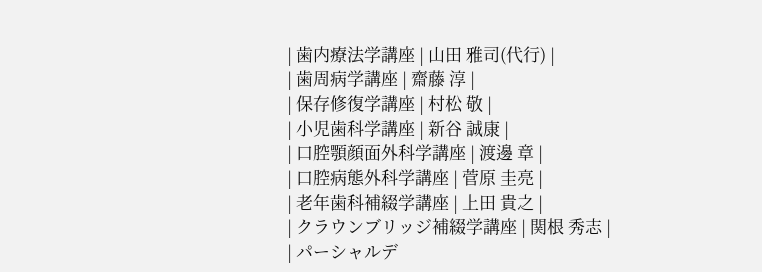| 歯内療法学講座 | 山田 雅司(代行) |
| 歯周病学講座 | 齋藤 淳 |
| 保存修復学講座 | 村松 敬 |
| 小児歯科学講座 | 新谷 誠康 |
| 口腔顎顔面外科学講座 | 渡邊 章 |
| 口腔病態外科学講座 | 菅原 圭亮 |
| 老年歯科補綴学講座 | 上田 貴之 |
| クラウンブリッジ補綴学講座 | 関根 秀志 |
| パーシャルデ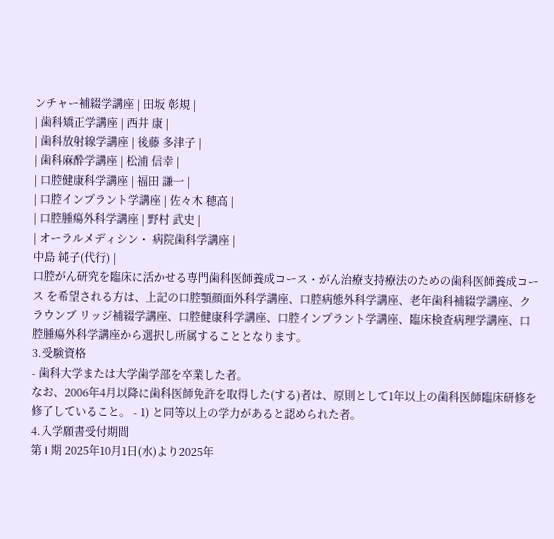ンチャー補綴学講座 | 田坂 彰規 |
| 歯科矯正学講座 | 西井 康 |
| 歯科放射線学講座 | 後藤 多津子 |
| 歯科麻酔学講座 | 松浦 信幸 |
| 口腔健康科学講座 | 福田 謙一 |
| 口腔インプラント学講座 | 佐々木 穂高 |
| 口腔腫瘍外科学講座 | 野村 武史 |
| オーラルメディシン・ 病院歯科学講座 |
中島 純子(代行) |
口腔がん研究を臨床に活かせる専門歯科医師養成コース・がん治療支持療法のための歯科医師養成コース を希望される方は、上記の口腔顎顔面外科学講座、口腔病態外科学講座、老年歯科補綴学講座、クラウンブ リッジ補綴学講座、口腔健康科学講座、口腔インプラント学講座、臨床検査病理学講座、口腔腫瘍外科学講座から選択し所属することとなります。
3.受験資格
- 歯科大学または大学歯学部を卒業した者。
なお、2006年4月以降に歯科医師免許を取得した(する)者は、原則として1年以上の歯科医師臨床研修を修了していること。 - 1) と同等以上の学力があると認められた者。
4.入学願書受付期間
第 I 期 2025年10月1日(水)より2025年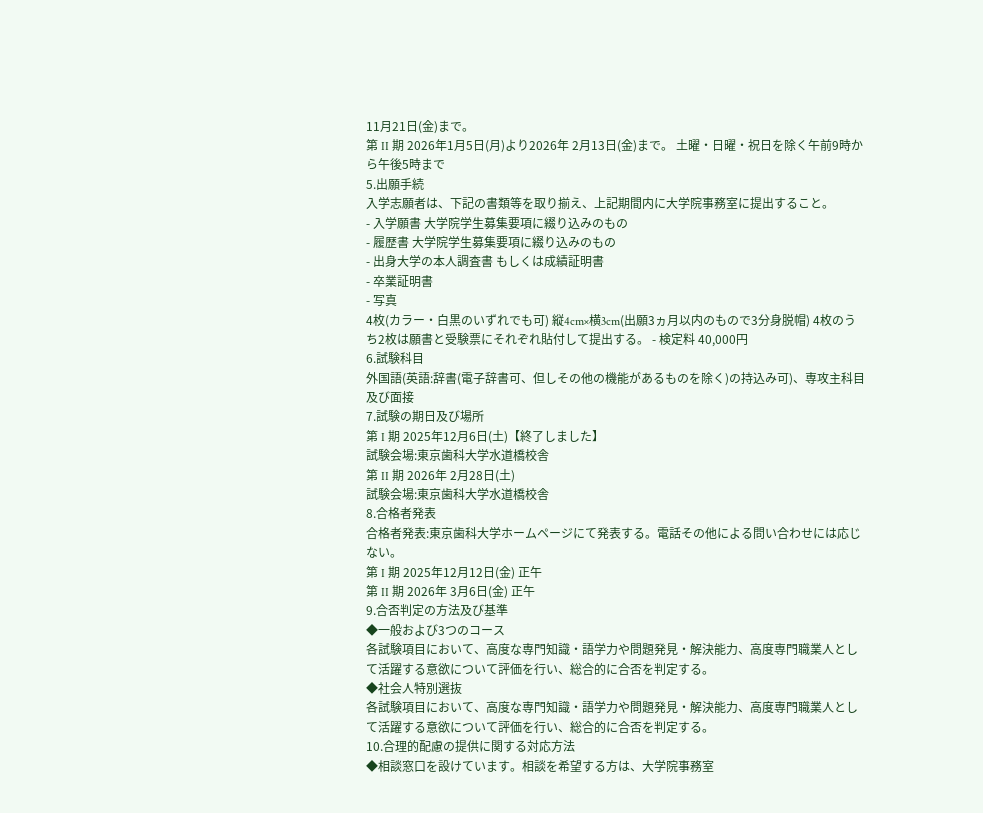11月21日(金)まで。
第 II 期 2026年1月5日(月)より2026年 2月13日(金)まで。 土曜・日曜・祝日を除く午前9時から午後5時まで
5.出願手続
入学志願者は、下記の書類等を取り揃え、上記期間内に大学院事務室に提出すること。
- 入学願書 大学院学生募集要項に綴り込みのもの
- 履歴書 大学院学生募集要項に綴り込みのもの
- 出身大学の本人調査書 もしくは成績証明書
- 卒業証明書
- 写真
4枚(カラー・白黒のいずれでも可) 縦4cm×横3cm(出願3ヵ月以内のもので3分身脱帽) 4枚のうち2枚は願書と受験票にそれぞれ貼付して提出する。 - 検定料 40,000円
6.試験科目
外国語(英語:辞書(電子辞書可、但しその他の機能があるものを除く)の持込み可)、専攻主科目及び面接
7.試験の期日及び場所
第 I 期 2025年12月6日(土)【終了しました】
試験会場:東京歯科大学水道橋校舎
第 II 期 2026年 2月28日(土)
試験会場:東京歯科大学水道橋校舎
8.合格者発表
合格者発表:東京歯科大学ホームページにて発表する。電話その他による問い合わせには応じない。
第 I 期 2025年12月12日(金) 正午
第 II 期 2026年 3月6日(金) 正午
9.合否判定の方法及び基準
◆一般および3つのコース
各試験項目において、高度な専門知識・語学力や問題発見・解決能力、高度専門職業人として活躍する意欲について評価を行い、総合的に合否を判定する。
◆社会人特別選抜
各試験項目において、高度な専門知識・語学力や問題発見・解決能力、高度専門職業人として活躍する意欲について評価を行い、総合的に合否を判定する。
10.合理的配慮の提供に関する対応方法
◆相談窓口を設けています。相談を希望する方は、大学院事務室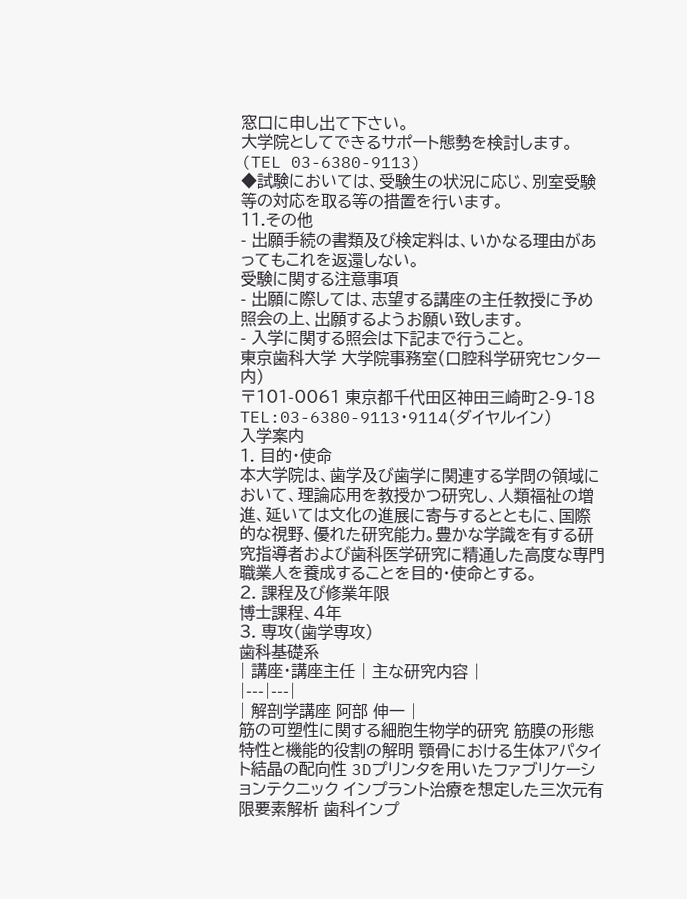窓口に申し出て下さい。
大学院としてできるサポート態勢を検討します。(TEL 03-6380-9113)
◆試験においては、受験生の状況に応じ、別室受験等の対応を取る等の措置を行います。
11.その他
- 出願手続の書類及び検定料は、いかなる理由があってもこれを返還しない。
受験に関する注意事項
- 出願に際しては、志望する講座の主任教授に予め照会の上、出願するようお願い致します。
- 入学に関する照会は下記まで行うこと。
東京歯科大学 大学院事務室(口腔科学研究センター内)
〒101-0061 東京都千代田区神田三崎町2-9-18
TEL:03-6380-9113・9114(ダイヤルイン)
入学案内
1. 目的・使命
本大学院は、歯学及び歯学に関連する学問の領域において、理論応用を教授かつ研究し、人類福祉の増進、延いては文化の進展に寄与するとともに、国際的な視野、優れた研究能力。豊かな学識を有する研究指導者および歯科医学研究に精通した高度な専門職業人を養成することを目的・使命とする。
2. 課程及び修業年限
博士課程、4年
3. 専攻(歯学専攻)
歯科基礎系
| 講座・講座主任 | 主な研究内容 |
|---|---|
| 解剖学講座 阿部 伸一 |
筋の可塑性に関する細胞生物学的研究 筋膜の形態特性と機能的役割の解明 顎骨における生体アパタイト結晶の配向性 3Dプリンタを用いたファブリケーションテクニック インプラント治療を想定した三次元有限要素解析 歯科インプ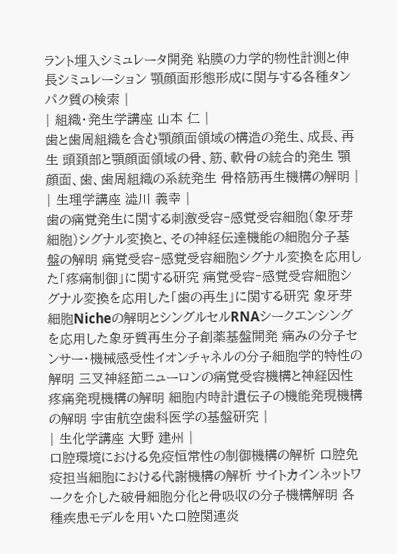ラント埋入シミュレータ開発 粘膜の力学的物性計測と伸長シミュレーション 顎顔面形態形成に関与する各種タンパク質の検索 |
| 組織・発生学講座 山本 仁 |
歯と歯周組織を含む顎顔面領域の構造の発生、成長、再生 頭頚部と顎顔面領域の骨、筋、軟骨の統合的発生 顎顔面、歯、歯周組織の系統発生 骨格筋再生機構の解明 |
| 生理学講座 澁川 義幸 |
歯の痛覚発生に関する刺激受容‐感覚受容細胞(象牙芽細胞)シグナル変換と、その神経伝達機能の細胞分子基盤の解明 痛覚受容‐感覚受容細胞シグナル変換を応用した「疼痛制御」に関する研究 痛覚受容‐感覚受容細胞シグナル変換を応用した「歯の再生」に関する研究 象牙芽細胞Nicheの解明とシングルセルRNAシークエンシングを応用した象牙質再生分子創薬基盤開発 痛みの分子センサー・機械感受性イオンチャネルの分子細胞学的特性の解明 三叉神経節ニューロンの痛覚受容機構と神経因性疼痛発現機構の解明 細胞内時計遺伝子の機能発現機構の解明 宇宙航空歯科医学の基盤研究 |
| 生化学講座 大野 建州 |
口腔環境における免疫恒常性の制御機構の解析 口腔免疫担当細胞における代謝機構の解析 サイトカインネットワークを介した破骨細胞分化と骨吸収の分子機構解明 各種疾患モデルを用いた口腔関連炎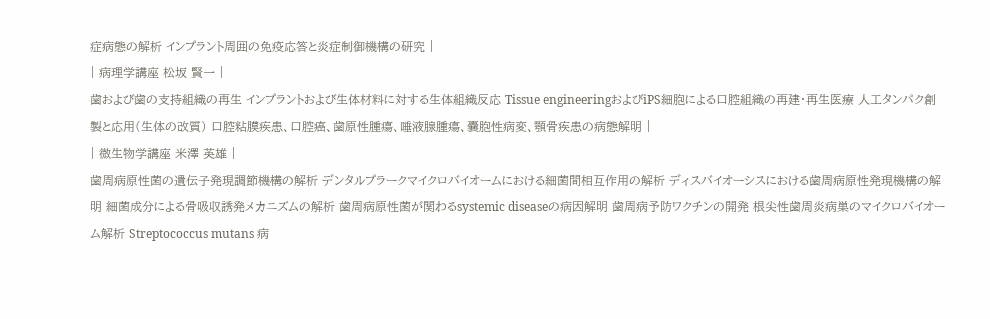症病態の解析 インプラント周囲の免疫応答と炎症制御機構の研究 |
| 病理学講座 松坂 賢一 |
歯および歯の支持組織の再生 インプラントおよび生体材料に対する生体組織反応 Tissue engineeringおよびiPS細胞による口腔組織の再建・再生医療 人工タンパク創製と応用(生体の改質) 口腔粘膜疾患、口腔癌、歯原性腫瘍、唾液腺腫瘍、嚢胞性病変、顎骨疾患の病態解明 |
| 微生物学講座 米澤 英雄 |
歯周病原性菌の遺伝子発現調節機構の解析 デンタルプラークマイクロバイオームにおける細菌間相互作用の解析 ディスバイオーシスにおける歯周病原性発現機構の解明 細菌成分による骨吸収誘発メカニズムの解析 歯周病原性菌が関わるsystemic diseaseの病因解明 歯周病予防ワクチンの開発 根尖性歯周炎病巣のマイクロバイオーム解析 Streptococcus mutans 病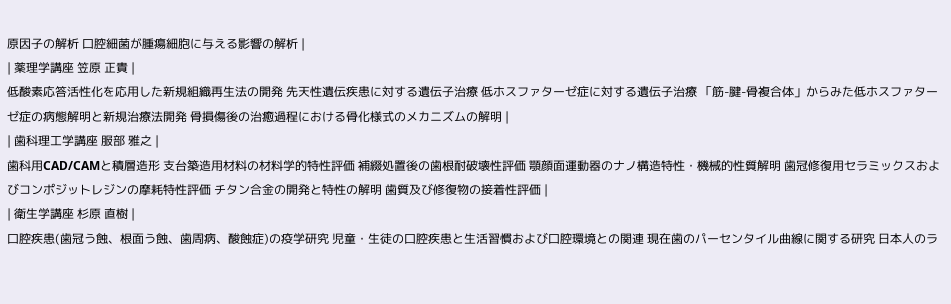原因子の解析 口腔細菌が腫瘍細胞に与える影響の解析 |
| 薬理学講座 笠原 正貴 |
低酸素応答活性化を応用した新規組織再生法の開発 先天性遺伝疾患に対する遺伝子治療 低ホスファターゼ症に対する遺伝子治療 「筋-腱-骨複合体」からみた低ホスファターゼ症の病態解明と新規治療法開発 骨損傷後の治癒過程における骨化様式のメカニズムの解明 |
| 歯科理工学講座 服部 雅之 |
歯科用CAD/CAMと積層造形 支台築造用材料の材料学的特性評価 補綴処置後の歯根耐破壊性評価 顎顔面運動器のナノ構造特性・機械的性質解明 歯冠修復用セラミックスおよびコンポジットレジンの摩耗特性評価 チタン合金の開発と特性の解明 歯質及び修復物の接着性評価 |
| 衛生学講座 杉原 直樹 |
口腔疾患(歯冠う蝕、根面う蝕、歯周病、酸蝕症)の疫学研究 児童・生徒の口腔疾患と生活習慣および口腔環境との関連 現在歯のパーセンタイル曲線に関する研究 日本人のラ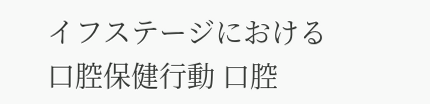イフステージにおける口腔保健行動 口腔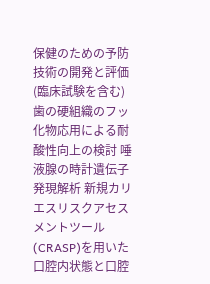保健のための予防技術の開発と評価(臨床試験を含む) 歯の硬組織のフッ化物応用による耐酸性向上の検討 唾液腺の時計遺伝子発現解析 新規カリエスリスクアセスメントツール(CRASP)を用いた口腔内状態と口腔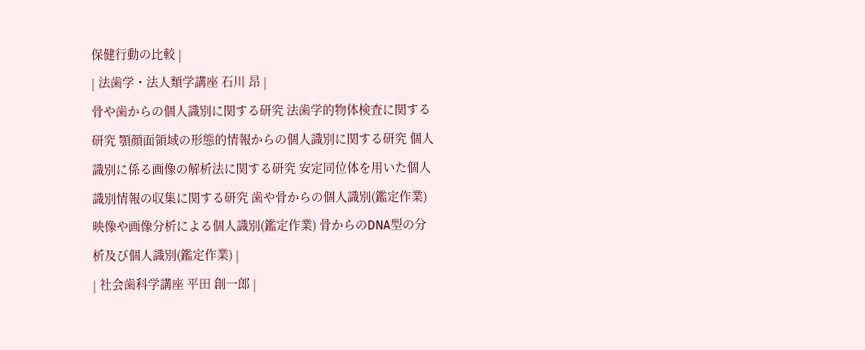保健行動の比較 |
| 法歯学・法人類学講座 石川 昂 |
骨や歯からの個人識別に関する研究 法歯学的物体検査に関する研究 顎顔面領域の形態的情報からの個人識別に関する研究 個人識別に係る画像の解析法に関する研究 安定同位体を用いた個人識別情報の収集に関する研究 歯や骨からの個人識別(鑑定作業) 映像や画像分析による個人識別(鑑定作業) 骨からのDNA型の分析及び個人識別(鑑定作業) |
| 社会歯科学講座 平田 創一郎 |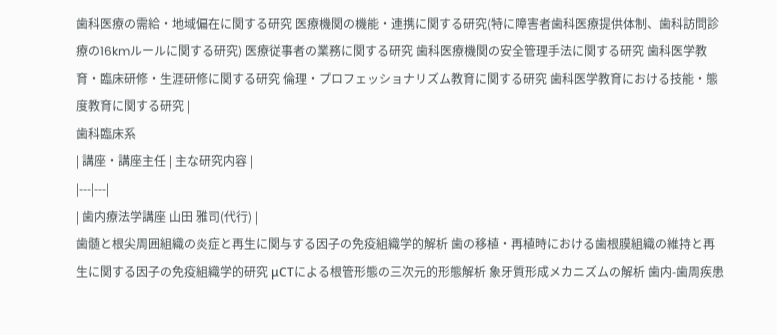歯科医療の需給・地域偏在に関する研究 医療機関の機能・連携に関する研究(特に障害者歯科医療提供体制、歯科訪問診療の16kmルールに関する研究) 医療従事者の業務に関する研究 歯科医療機関の安全管理手法に関する研究 歯科医学教育・臨床研修・生涯研修に関する研究 倫理・プロフェッショナリズム教育に関する研究 歯科医学教育における技能・態度教育に関する研究 |
歯科臨床系
| 講座・講座主任 | 主な研究内容 |
|---|---|
| 歯内療法学講座 山田 雅司(代行) |
歯髄と根尖周囲組織の炎症と再生に関与する因子の免疫組織学的解析 歯の移植・再植時における歯根膜組織の維持と再生に関する因子の免疫組織学的研究 μCTによる根管形態の三次元的形態解析 象牙質形成メカニズムの解析 歯内-歯周疾患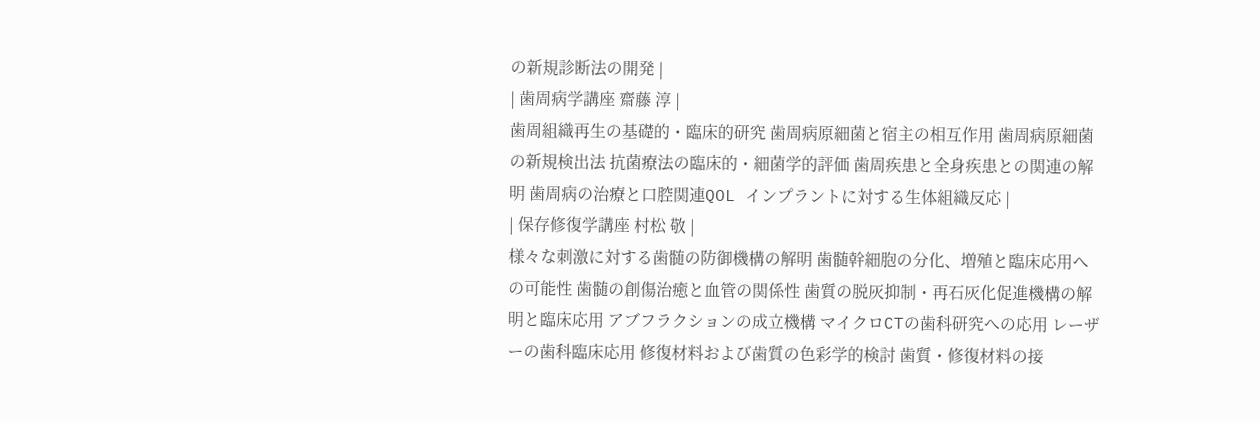の新規診断法の開発 |
| 歯周病学講座 齋藤 淳 |
歯周組織再生の基礎的・臨床的研究 歯周病原細菌と宿主の相互作用 歯周病原細菌の新規検出法 抗菌療法の臨床的・細菌学的評価 歯周疾患と全身疾患との関連の解明 歯周病の治療と口腔関連QOL インプラントに対する生体組織反応 |
| 保存修復学講座 村松 敬 |
様々な刺激に対する歯髄の防御機構の解明 歯髄幹細胞の分化、増殖と臨床応用への可能性 歯髄の創傷治癒と血管の関係性 歯質の脱灰抑制・再石灰化促進機構の解明と臨床応用 アブフラクションの成立機構 マイクロCTの歯科研究への応用 レーザーの歯科臨床応用 修復材料および歯質の色彩学的検討 歯質・修復材料の接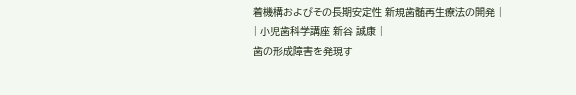着機構およびその長期安定性 新規歯髄再生療法の開発 |
| 小児歯科学講座 新谷 誠康 |
歯の形成障害を発現す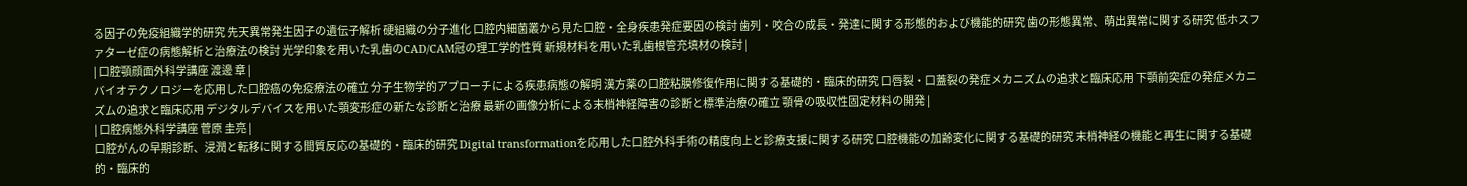る因子の免疫組織学的研究 先天異常発生因子の遺伝子解析 硬組織の分子進化 口腔内細菌叢から見た口腔・全身疾患発症要因の検討 歯列・咬合の成長・発達に関する形態的および機能的研究 歯の形態異常、萌出異常に関する研究 低ホスファターゼ症の病態解析と治療法の検討 光学印象を用いた乳歯のCAD/CAM冠の理工学的性質 新規材料を用いた乳歯根管充填材の検討 |
| 口腔顎顔面外科学講座 渡邊 章 |
バイオテクノロジーを応用した口腔癌の免疫療法の確立 分子生物学的アプローチによる疾患病態の解明 漢方薬の口腔粘膜修復作用に関する基礎的・臨床的研究 口唇裂・口蓋裂の発症メカニズムの追求と臨床応用 下顎前突症の発症メカニズムの追求と臨床応用 デジタルデバイスを用いた顎変形症の新たな診断と治療 最新の画像分析による末梢神経障害の診断と標準治療の確立 顎骨の吸収性固定材料の開発 |
| 口腔病態外科学講座 菅原 圭亮 |
口腔がんの早期診断、浸潤と転移に関する間質反応の基礎的・臨床的研究 Digital transformationを応用した口腔外科手術の精度向上と診療支援に関する研究 口腔機能の加齢変化に関する基礎的研究 末梢神経の機能と再生に関する基礎的・臨床的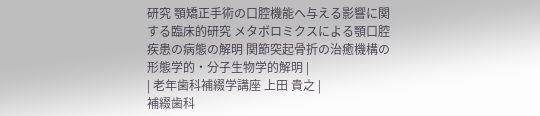研究 顎矯正手術の口腔機能へ与える影響に関する臨床的研究 メタボロミクスによる顎口腔疾患の病態の解明 関節突起骨折の治癒機構の形態学的・分子生物学的解明 |
| 老年歯科補綴学講座 上田 貴之 |
補綴歯科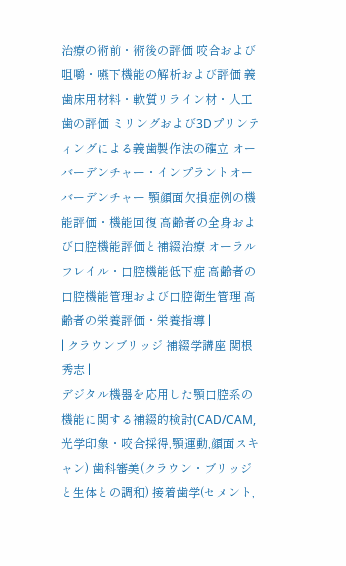治療の術前・術後の評価 咬合および咀嚼・嚥下機能の解析および評価 義歯床用材料・軟質リライン材・人工歯の評価 ミリングおよび3Dプリンティングによる義歯製作法の確立 オーバーデンチャー・インプラントオーバーデンチャー 顎顔面欠損症例の機能評価・機能回復 高齢者の全身および口腔機能評価と補綴治療 オーラルフレイル・口腔機能低下症 高齢者の口腔機能管理および口腔衛生管理 高齢者の栄養評価・栄養指導 |
| クラウンブリッジ 補綴学講座 関根 秀志 |
デジタル機器を応用した顎口腔系の機能に関する補綴的検討(CAD/CAM, 光学印象・咬合採得,顎運動,顔面スキャン) 歯科審美(クラウン・ブリッジと生体との調和) 接着歯学(セメント,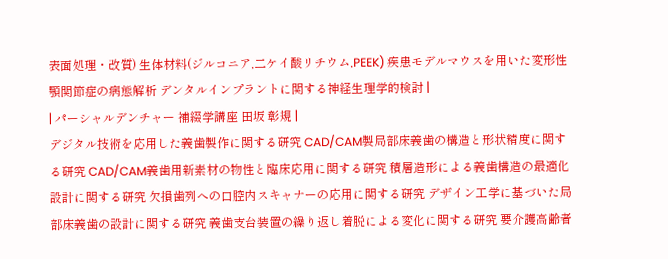表面処理・改質) 生体材料(ジルコニア,二ケイ酸リチウム,PEEK) 疾患モデルマウスを用いた変形性顎関節症の病態解析 デンタルインプラントに関する神経生理学的検討 |
| パーシャルデンチャー 補綴学講座 田坂 彰規 |
デジタル技術を応用した義歯製作に関する研究 CAD/CAM製局部床義歯の構造と形状精度に関する研究 CAD/CAM義歯用新素材の物性と臨床応用に関する研究 積層造形による義歯構造の最適化設計に関する研究 欠損歯列への口腔内スキャナーの応用に関する研究 デザイン工学に基づいた局部床義歯の設計に関する研究 義歯支台装置の繰り返し着脱による変化に関する研究 要介護高齢者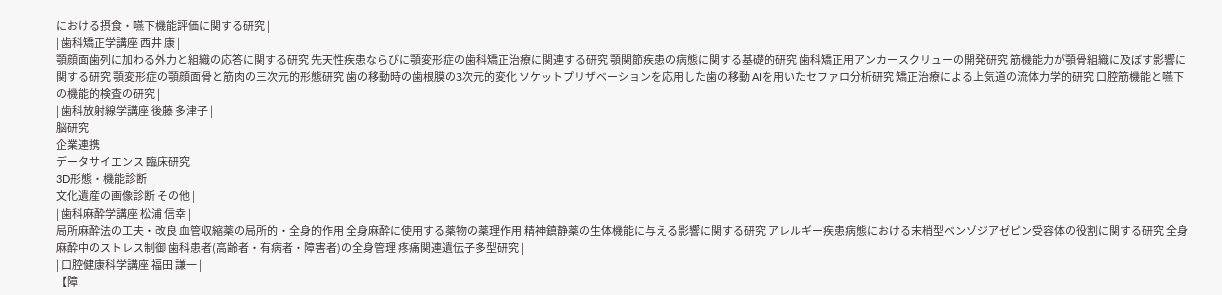における摂食・嚥下機能評価に関する研究 |
| 歯科矯正学講座 西井 康 |
顎顔面歯列に加わる外力と組織の応答に関する研究 先天性疾患ならびに顎変形症の歯科矯正治療に関連する研究 顎関節疾患の病態に関する基礎的研究 歯科矯正用アンカースクリューの開発研究 筋機能力が顎骨組織に及ぼす影響に関する研究 顎変形症の顎顔面骨と筋肉の三次元的形態研究 歯の移動時の歯根膜の3次元的変化 ソケットプリザベーションを応用した歯の移動 AIを用いたセファロ分析研究 矯正治療による上気道の流体力学的研究 口腔筋機能と嚥下の機能的検査の研究 |
| 歯科放射線学講座 後藤 多津子 |
脳研究
企業連携
データサイエンス 臨床研究
3D形態・機能診断
文化遺産の画像診断 その他 |
| 歯科麻酔学講座 松浦 信幸 |
局所麻酔法の工夫・改良 血管収縮薬の局所的・全身的作用 全身麻酔に使用する薬物の薬理作用 精神鎮静薬の生体機能に与える影響に関する研究 アレルギー疾患病態における末梢型ベンゾジアゼピン受容体の役割に関する研究 全身麻酔中のストレス制御 歯科患者(高齢者・有病者・障害者)の全身管理 疼痛関連遺伝子多型研究 |
| 口腔健康科学講座 福田 謙一 |
【障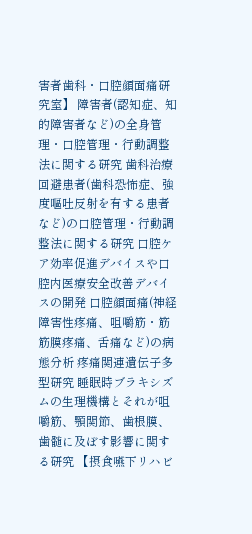害者歯科・口腔顔面痛研究室】 障害者(認知症、知的障害者など)の全身管理・口腔管理・行動調整法に関する研究 歯科治療回避患者(歯科恐怖症、強度嘔吐反射を有する患者など)の口腔管理・行動調整法に関する研究 口腔ケア効率促進デバイスや口腔内医療安全改善デバイスの開発 口腔顔面痛(神経障害性疼痛、咀嚼筋・筋筋膜疼痛、舌痛など)の病態分析 疼痛関連遺伝子多型研究 睡眠時ブラキシズムの生理機構とそれが咀嚼筋、顎関節、歯根膜、歯髄に及ぼす影響に関する研究 【摂食嚥下リハビ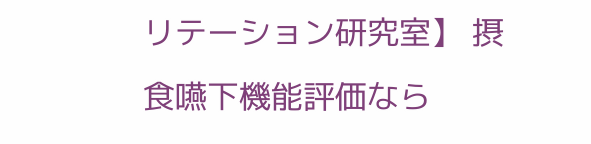リテーション研究室】 摂食嚥下機能評価なら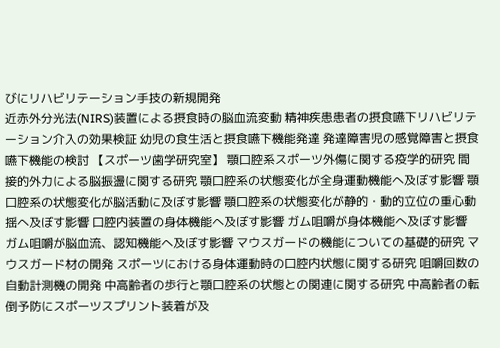びにリハビリテーション手技の新規開発
近赤外分光法(NIRS)装置による摂食時の脳血流変動 精神疾患患者の摂食嚥下リハビリテーション介入の効果検証 幼児の食生活と摂食嚥下機能発達 発達障害児の感覚障害と摂食嚥下機能の検討 【スポーツ歯学研究室】 顎口腔系スポーツ外傷に関する疫学的研究 間接的外力による脳振盪に関する研究 顎口腔系の状態変化が全身運動機能へ及ぼす影響 顎口腔系の状態変化が脳活動に及ぼす影響 顎口腔系の状態変化が静的・動的立位の重心動揺へ及ぼす影響 口腔内装置の身体機能へ及ぼす影響 ガム咀嚼が身体機能へ及ぼす影響 ガム咀嚼が脳血流、認知機能へ及ぼす影響 マウスガードの機能についての基礎的研究 マウスガード材の開発 スポーツにおける身体運動時の口腔内状態に関する研究 咀嚼回数の自動計測機の開発 中高齢者の歩行と顎口腔系の状態との関連に関する研究 中高齢者の転倒予防にスポーツスプリント装着が及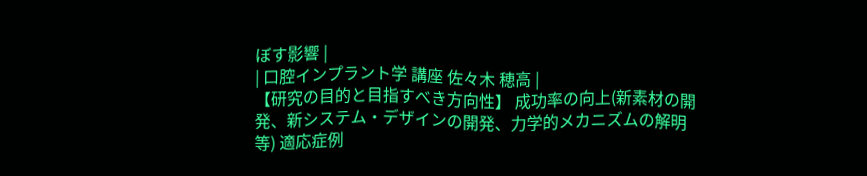ぼす影響 |
| 口腔インプラント学 講座 佐々木 穂高 |
【研究の目的と目指すべき方向性】 成功率の向上(新素材の開発、新システム・デザインの開発、力学的メカニズムの解明等) 適応症例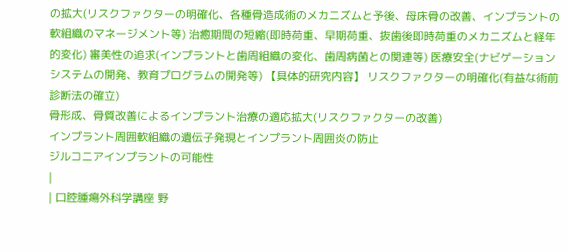の拡大(リスクファクターの明確化、各種骨造成術のメカニズムと予後、母床骨の改善、インプラントの軟組織のマネージメント等) 治癒期間の短縮(即時荷重、早期荷重、抜歯後即時荷重のメカニズムと経年的変化) 審美性の追求(インプラントと歯周組織の変化、歯周病菌との関連等) 医療安全(ナビゲーションシステムの開発、教育プログラムの開発等) 【具体的研究内容】 リスクファクターの明確化(有益な術前診断法の確立)
骨形成、骨質改善によるインプラント治療の適応拡大(リスクファクターの改善)
インプラント周囲軟組織の遺伝子発現とインプラント周囲炎の防止
ジルコニアインプラントの可能性
|
| 口腔腫瘍外科学講座 野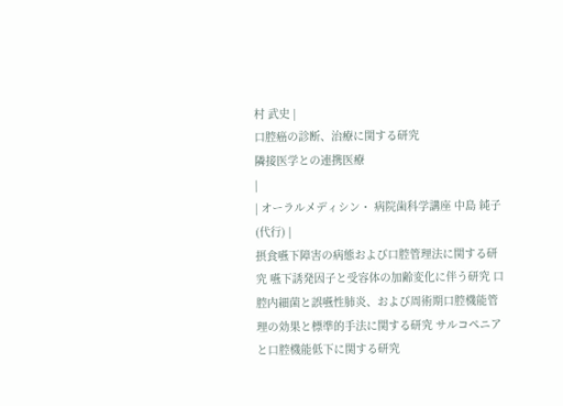村 武史 |
口腔癌の診断、治療に関する研究
隣接医学との連携医療
|
| オーラルメディシン・ 病院歯科学講座 中島 純子(代行) |
摂食嚥下障害の病態および口腔管理法に関する研究 嚥下誘発因子と受容体の加齢変化に伴う研究 口腔内細菌と誤嚥性肺炎、および周術期口腔機能管理の効果と標準的手法に関する研究 サルコペニアと口腔機能低下に関する研究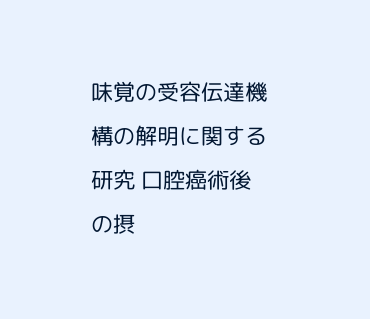味覚の受容伝達機構の解明に関する研究 口腔癌術後の摂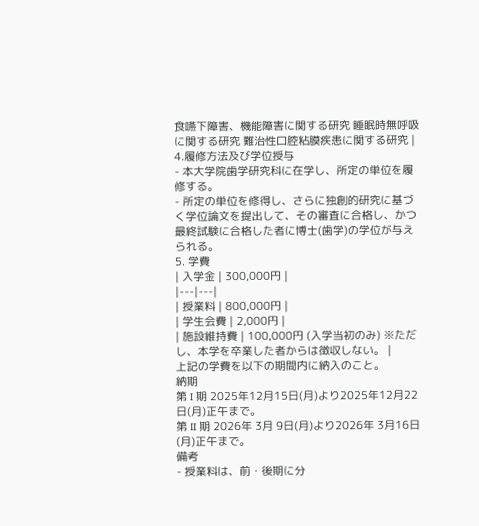食嚥下障害、機能障害に関する研究 睡眠時無呼吸に関する研究 難治性口腔粘膜疾患に関する研究 |
4.履修方法及び学位授与
- 本大学院歯学研究科に在学し、所定の単位を履修する。
- 所定の単位を修得し、さらに独創的研究に基づく学位論文を提出して、その審査に合格し、かつ最終試験に合格した者に博士(歯学)の学位が与えられる。
5. 学費
| 入学金 | 300,000円 |
|---|---|
| 授業料 | 800,000円 |
| 学生会費 | 2,000円 |
| 施設維持費 | 100,000円 (入学当初のみ) ※ただし、本学を卒業した者からは徴収しない。 |
上記の学費を以下の期間内に納入のこと。
納期
第 I 期 2025年12月15日(月)より2025年12月22日(月)正午まで。
第 II 期 2026年 3月 9日(月)より2026年 3月16日(月)正午まで。
備考
- 授業料は、前・後期に分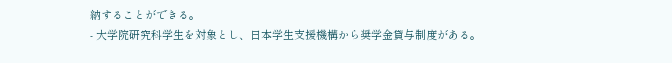納することができる。
- 大学院研究科学生を対象とし、日本学生支援機構から奨学金貸与制度がある。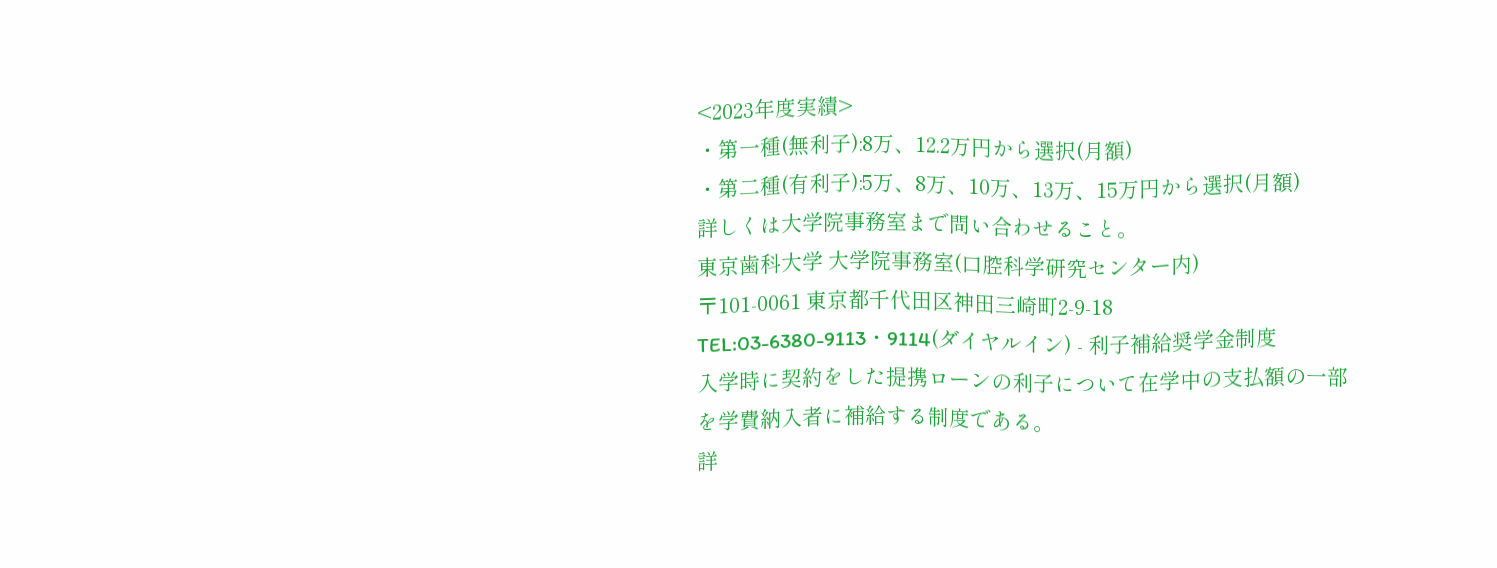<2023年度実績>
・第一種(無利子):8万、12.2万円から選択(月額)
・第二種(有利子):5万、8万、10万、13万、15万円から選択(月額)
詳しくは大学院事務室まで問い合わせること。
東京歯科大学 大学院事務室(口腔科学研究センター内)
〒101-0061 東京都千代田区神田三崎町2-9-18
TEL:03-6380-9113・9114(ダイヤルイン) - 利子補給奨学金制度
入学時に契約をした提携ローンの利子について在学中の支払額の一部を学費納入者に補給する制度である。
詳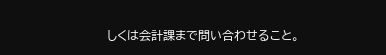しくは会計課まで問い合わせること。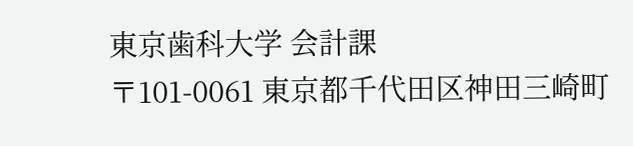東京歯科大学 会計課
〒101-0061 東京都千代田区神田三崎町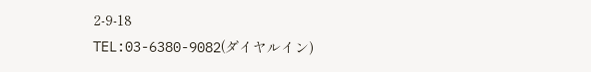2-9-18
TEL:03-6380-9082(ダイヤルイン)